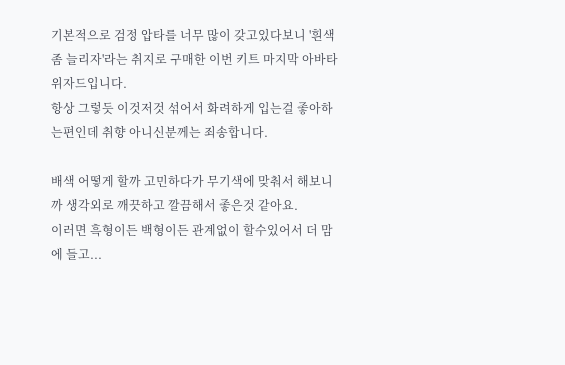기본적으로 검정 압타를 너무 많이 갖고있다보니 '흰색 좀 늘리자'라는 취지로 구매한 이번 키트 마지막 아바타 위자드입니다.
항상 그렇듯 이것저것 섞어서 화려하게 입는걸 좋아하는편인데 취향 아니신분께는 죄송합니다.

배색 어떻게 할까 고민하다가 무기색에 맞춰서 해보니까 생각외로 깨끗하고 깔끔해서 좋은것 같아요.
이러면 흑형이든 백형이든 관계없이 할수있어서 더 맘에 들고...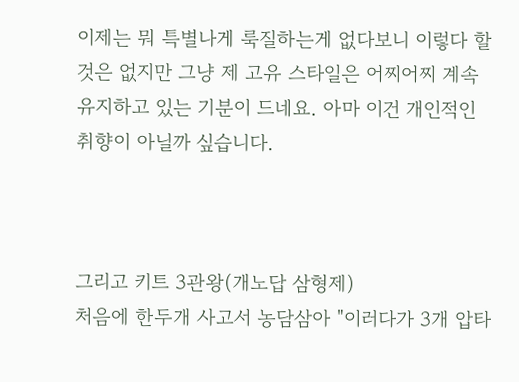이제는 뭐 특별나게 룩질하는게 없다보니 이렇다 할것은 없지만 그냥 제 고유 스타일은 어찌어찌 계속 유지하고 있는 기분이 드네요. 아마 이건 개인적인 취향이 아닐까 싶습니다.



그리고 키트 3관왕(개노답 삼형제)
처음에 한두개 사고서 농담삼아 "이러다가 3개 압타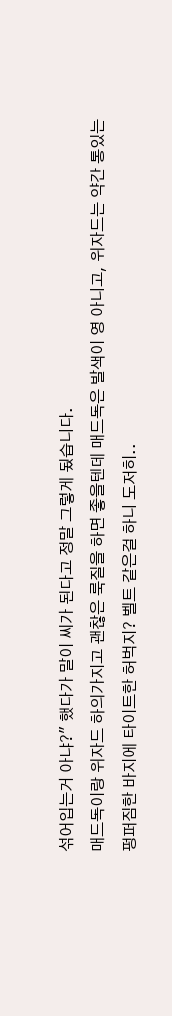섞어입는거 아냐?" 했다가 말이 씨가 된다고 정말 그렇게 됬습니다.
매드독이랑 위자드 하의가지고 괜찮은 룩질을 하면 좋을텐데 매드독은 발색이 영 아니고, 위자드는 약간 통있는 펑퍼짐한 바지에 타이트한 허벅지? 벨트 같은걸 하니 도저히..